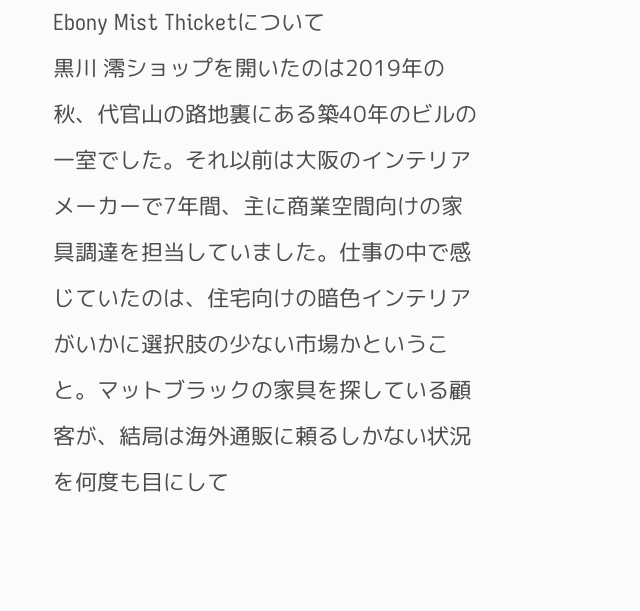Ebony Mist Thicketについて
黒川 澪ショップを開いたのは2019年の秋、代官山の路地裏にある築40年のビルの一室でした。それ以前は大阪のインテリアメーカーで7年間、主に商業空間向けの家具調達を担当していました。仕事の中で感じていたのは、住宅向けの暗色インテリアがいかに選択肢の少ない市場かということ。マットブラックの家具を探している顧客が、結局は海外通販に頼るしかない状況を何度も目にして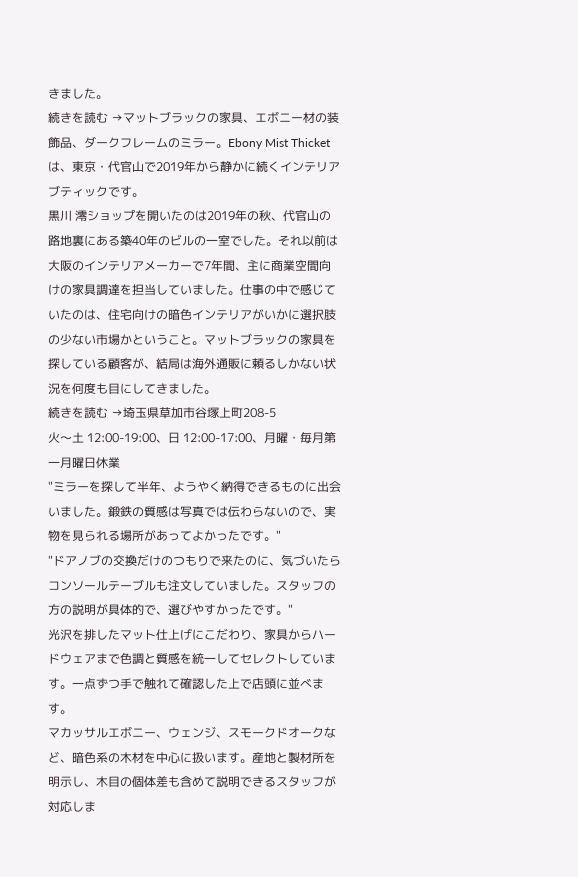きました。
続きを読む →マットブラックの家具、エボニー材の装飾品、ダークフレームのミラー。Ebony Mist Thicketは、東京・代官山で2019年から静かに続くインテリアブティックです。
黒川 澪ショップを開いたのは2019年の秋、代官山の路地裏にある築40年のビルの一室でした。それ以前は大阪のインテリアメーカーで7年間、主に商業空間向けの家具調達を担当していました。仕事の中で感じていたのは、住宅向けの暗色インテリアがいかに選択肢の少ない市場かということ。マットブラックの家具を探している顧客が、結局は海外通販に頼るしかない状況を何度も目にしてきました。
続きを読む →埼玉県草加市谷塚上町208-5
火〜土 12:00-19:00、日 12:00-17:00、月曜・毎月第一月曜日休業
"ミラーを探して半年、ようやく納得できるものに出会いました。鍛鉄の質感は写真では伝わらないので、実物を見られる場所があってよかったです。"
"ドアノブの交換だけのつもりで来たのに、気づいたらコンソールテーブルも注文していました。スタッフの方の説明が具体的で、選びやすかったです。"
光沢を排したマット仕上げにこだわり、家具からハードウェアまで色調と質感を統一してセレクトしています。一点ずつ手で触れて確認した上で店頭に並べます。
マカッサルエボニー、ウェンジ、スモークドオークなど、暗色系の木材を中心に扱います。産地と製材所を明示し、木目の個体差も含めて説明できるスタッフが対応しま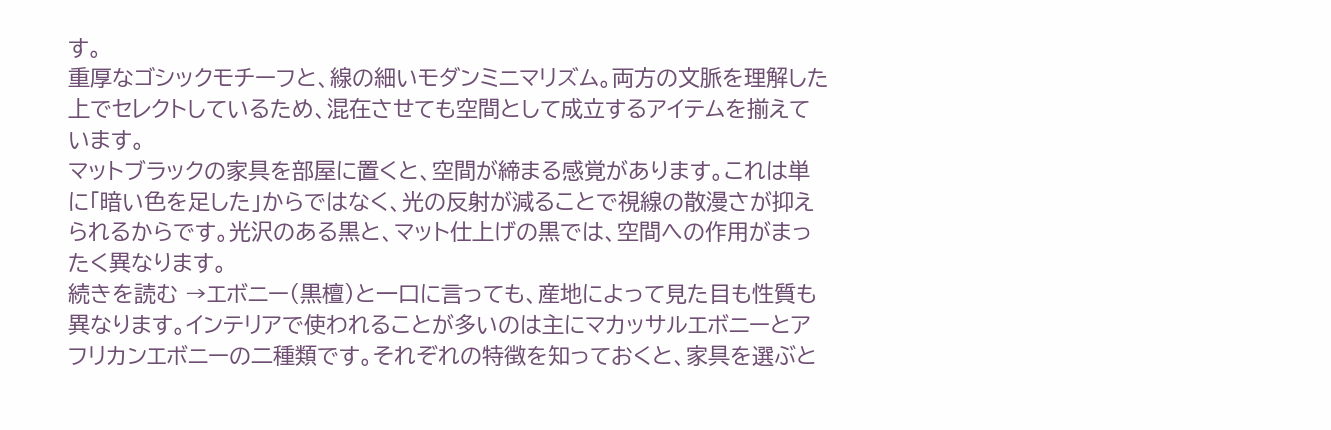す。
重厚なゴシックモチーフと、線の細いモダンミニマリズム。両方の文脈を理解した上でセレクトしているため、混在させても空間として成立するアイテムを揃えています。
マットブラックの家具を部屋に置くと、空間が締まる感覚があります。これは単に「暗い色を足した」からではなく、光の反射が減ることで視線の散漫さが抑えられるからです。光沢のある黒と、マット仕上げの黒では、空間への作用がまったく異なります。
続きを読む →エボニー(黒檀)と一口に言っても、産地によって見た目も性質も異なります。インテリアで使われることが多いのは主にマカッサルエボニーとアフリカンエボニーの二種類です。それぞれの特徴を知っておくと、家具を選ぶと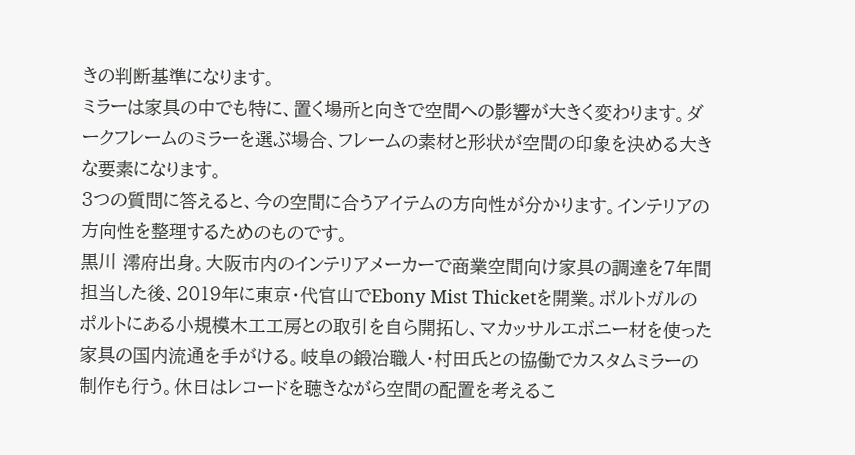きの判断基準になります。
ミラーは家具の中でも特に、置く場所と向きで空間への影響が大きく変わります。ダークフレームのミラーを選ぶ場合、フレームの素材と形状が空間の印象を決める大きな要素になります。
3つの質問に答えると、今の空間に合うアイテムの方向性が分かります。インテリアの方向性を整理するためのものです。
黒川 澪府出身。大阪市内のインテリアメーカーで商業空間向け家具の調達を7年間担当した後、2019年に東京・代官山でEbony Mist Thicketを開業。ポルトガルのポルトにある小規模木工工房との取引を自ら開拓し、マカッサルエボニー材を使った家具の国内流通を手がける。岐阜の鍛冶職人・村田氏との協働でカスタムミラーの制作も行う。休日はレコードを聴きながら空間の配置を考えるこ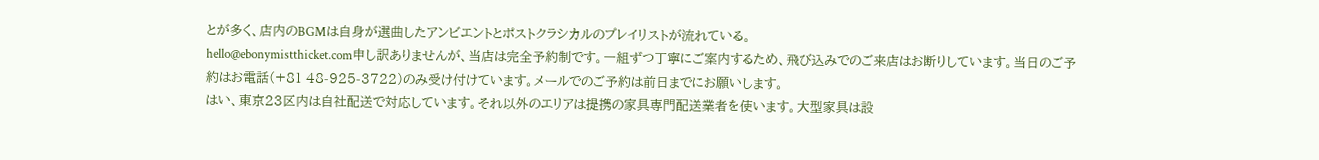とが多く、店内のBGMは自身が選曲したアンビエントとポストクラシカルのプレイリストが流れている。
hello@ebonymistthicket.com申し訳ありませんが、当店は完全予約制です。一組ずつ丁寧にご案内するため、飛び込みでのご来店はお断りしています。当日のご予約はお電話(+81 48-925-3722)のみ受け付けています。メールでのご予約は前日までにお願いします。
はい、東京23区内は自社配送で対応しています。それ以外のエリアは提携の家具専門配送業者を使います。大型家具は設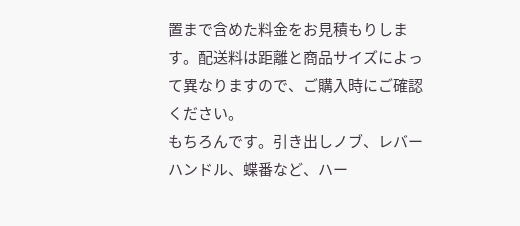置まで含めた料金をお見積もりします。配送料は距離と商品サイズによって異なりますので、ご購入時にご確認ください。
もちろんです。引き出しノブ、レバーハンドル、蝶番など、ハー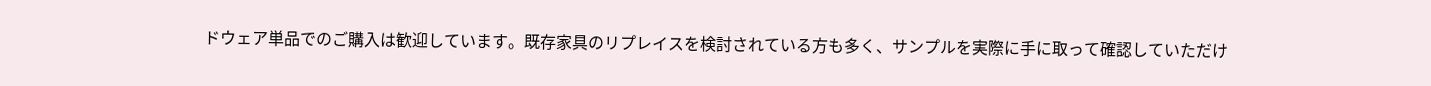ドウェア単品でのご購入は歓迎しています。既存家具のリプレイスを検討されている方も多く、サンプルを実際に手に取って確認していただけ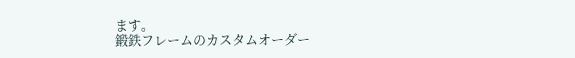ます。
鍛鉄フレームのカスタムオーダー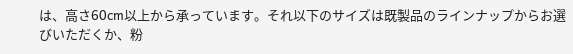は、高さ60cm以上から承っています。それ以下のサイズは既製品のラインナップからお選びいただくか、粉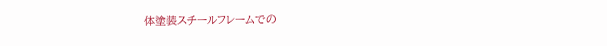体塗装スチールフレームでの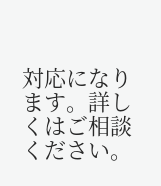対応になります。詳しくはご相談ください。